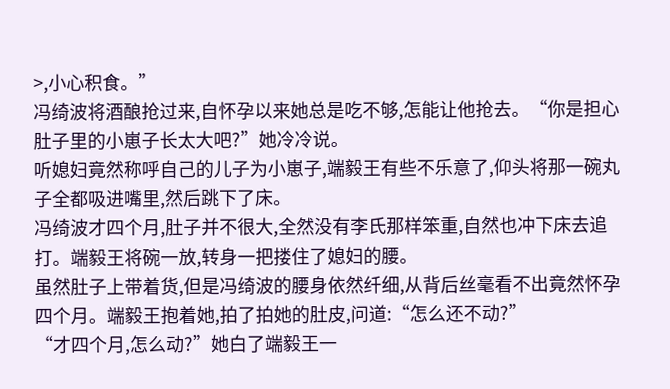>,小心积食。”
冯绮波将酒酿抢过来,自怀孕以来她总是吃不够,怎能让他抢去。“你是担心肚子里的小崽子长太大吧?”她冷冷说。
听媳妇竟然称呼自己的儿子为小崽子,端毅王有些不乐意了,仰头将那一碗丸子全都吸进嘴里,然后跳下了床。
冯绮波才四个月,肚子并不很大,全然没有李氏那样笨重,自然也冲下床去追打。端毅王将碗一放,转身一把搂住了媳妇的腰。
虽然肚子上带着货,但是冯绮波的腰身依然纤细,从背后丝毫看不出竟然怀孕四个月。端毅王抱着她,拍了拍她的肚皮,问道:“怎么还不动?”
“才四个月,怎么动?”她白了端毅王一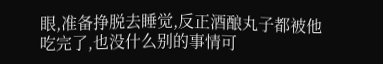眼,准备挣脱去睡觉,反正酒酿丸子都被他吃完了,也没什么别的事情可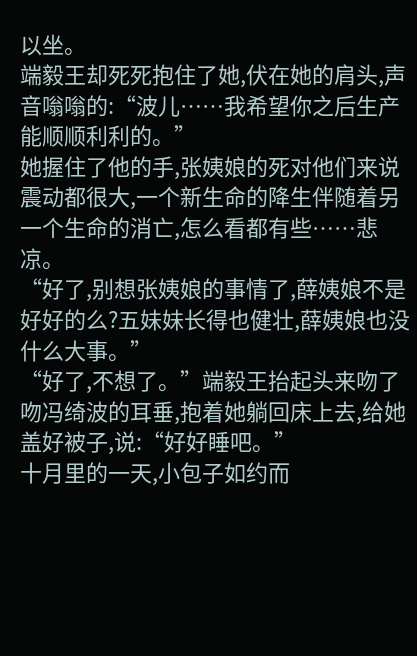以坐。
端毅王却死死抱住了她,伏在她的肩头,声音嗡嗡的:“波儿……我希望你之后生产能顺顺利利的。”
她握住了他的手,张姨娘的死对他们来说震动都很大,一个新生命的降生伴随着另一个生命的消亡,怎么看都有些……悲凉。
“好了,别想张姨娘的事情了,薛姨娘不是好好的么?五妹妹长得也健壮,薛姨娘也没什么大事。”
“好了,不想了。”端毅王抬起头来吻了吻冯绮波的耳垂,抱着她躺回床上去,给她盖好被子,说:“好好睡吧。”
十月里的一天,小包子如约而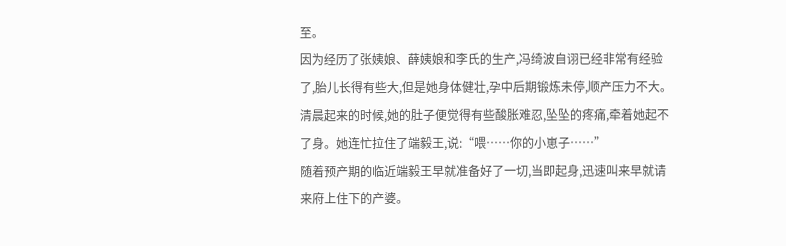至。
因为经历了张姨娘、薛姨娘和李氏的生产,冯绮波自诩已经非常有经验了,胎儿长得有些大,但是她身体健壮,孕中后期锻炼未停,顺产压力不大。清晨起来的时候,她的肚子便觉得有些酸胀难忍,坠坠的疼痛,牵着她起不了身。她连忙拉住了端毅王,说:“喂……你的小崽子……”
随着预产期的临近端毅王早就准备好了一切,当即起身,迅速叫来早就请来府上住下的产婆。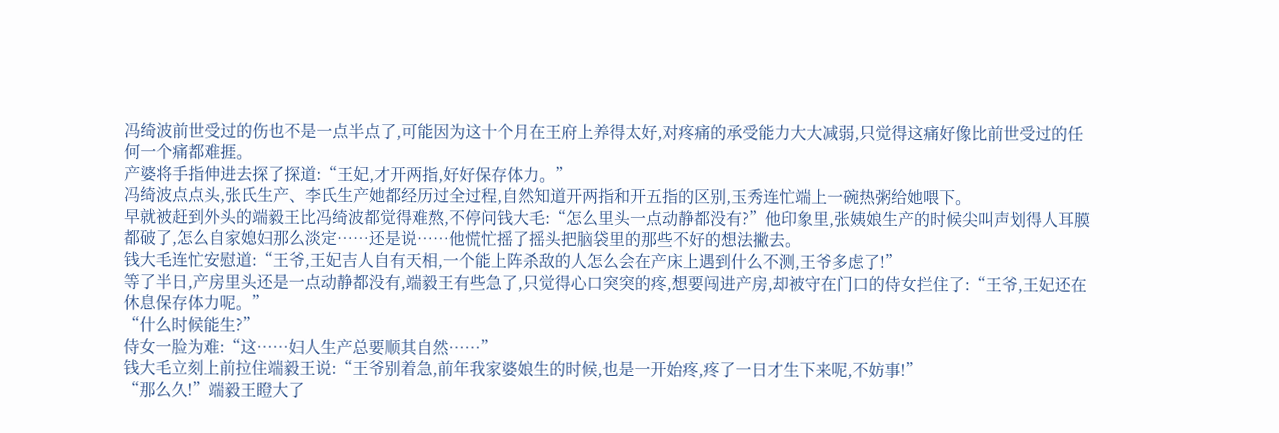冯绮波前世受过的伤也不是一点半点了,可能因为这十个月在王府上养得太好,对疼痛的承受能力大大减弱,只觉得这痛好像比前世受过的任何一个痛都难捱。
产婆将手指伸进去探了探道:“王妃,才开两指,好好保存体力。”
冯绮波点点头,张氏生产、李氏生产她都经历过全过程,自然知道开两指和开五指的区别,玉秀连忙端上一碗热粥给她喂下。
早就被赶到外头的端毅王比冯绮波都觉得难熬,不停问钱大毛:“怎么里头一点动静都没有?”他印象里,张姨娘生产的时候尖叫声划得人耳膜都破了,怎么自家媳妇那么淡定……还是说……他慌忙摇了摇头把脑袋里的那些不好的想法撇去。
钱大毛连忙安慰道:“王爷,王妃吉人自有天相,一个能上阵杀敌的人怎么会在产床上遇到什么不测,王爷多虑了!”
等了半日,产房里头还是一点动静都没有,端毅王有些急了,只觉得心口突突的疼,想要闯进产房,却被守在门口的侍女拦住了:“王爷,王妃还在休息保存体力呢。”
“什么时候能生?”
侍女一脸为难:“这……妇人生产总要顺其自然……”
钱大毛立刻上前拉住端毅王说:“王爷别着急,前年我家婆娘生的时候,也是一开始疼,疼了一日才生下来呢,不妨事!”
“那么久!”端毅王瞪大了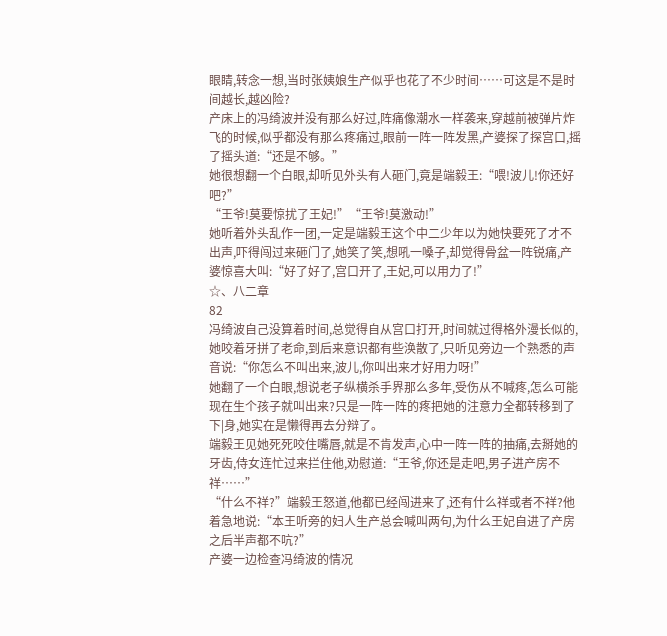眼睛,转念一想,当时张姨娘生产似乎也花了不少时间……可这是不是时间越长,越凶险?
产床上的冯绮波并没有那么好过,阵痛像潮水一样袭来,穿越前被弹片炸飞的时候,似乎都没有那么疼痛过,眼前一阵一阵发黑,产婆探了探宫口,摇了摇头道:“还是不够。”
她很想翻一个白眼,却听见外头有人砸门,竟是端毅王:“喂!波儿!你还好吧?”
“王爷!莫要惊扰了王妃!”“王爷!莫激动!”
她听着外头乱作一团,一定是端毅王这个中二少年以为她快要死了才不出声,吓得闯过来砸门了,她笑了笑,想吼一嗓子,却觉得骨盆一阵锐痛,产婆惊喜大叫:“好了好了,宫口开了,王妃,可以用力了!”
☆、八二章
82
冯绮波自己没算着时间,总觉得自从宫口打开,时间就过得格外漫长似的,她咬着牙拼了老命,到后来意识都有些涣散了,只听见旁边一个熟悉的声音说:“你怎么不叫出来,波儿,你叫出来才好用力呀!”
她翻了一个白眼,想说老子纵横杀手界那么多年,受伤从不喊疼,怎么可能现在生个孩子就叫出来?只是一阵一阵的疼把她的注意力全都转移到了下|身,她实在是懒得再去分辩了。
端毅王见她死死咬住嘴唇,就是不肯发声,心中一阵一阵的抽痛,去掰她的牙齿,侍女连忙过来拦住他,劝慰道:“王爷,你还是走吧,男子进产房不祥……”
“什么不祥?”端毅王怒道,他都已经闯进来了,还有什么祥或者不祥?他着急地说:“本王听旁的妇人生产总会喊叫两句,为什么王妃自进了产房之后半声都不吭?”
产婆一边检查冯绮波的情况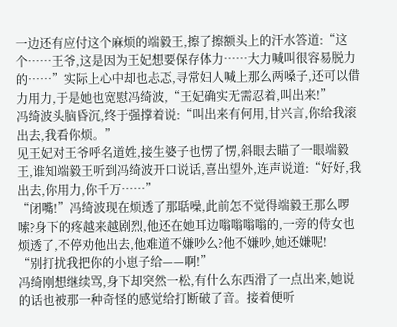一边还有应付这个麻烦的端毅王,擦了擦额头上的汗水答道:“这个……王爷,这是因为王妃想要保存体力……大力喊叫很容易脱力的……”实际上心中却也忐忑,寻常妇人喊上那么两嗓子,还可以借力用力,于是她也宽慰冯绮波,“王妃确实无需忍着,叫出来!”
冯绮波头脑昏沉,终于强撑着说:“叫出来有何用,甘兴言,你给我滚出去,我看你烦。”
见王妃对王爷呼名道姓,接生婆子也愣了愣,斜眼去瞄了一眼端毅王,谁知端毅王听到冯绮波开口说话,喜出望外,连声说道:“好好,我出去,你用力,你千万……”
“闭嘴!”冯绮波现在烦透了那聒噪,此前怎不觉得端毅王那么啰嗦?身下的疼越来越剧烈,他还在她耳边嗡嗡嗡嗡的,一旁的侍女也烦透了,不停劝他出去,他难道不嫌吵么?他不嫌吵,她还嫌呢!
“别打扰我把你的小崽子给——啊!”
冯绮刚想继续骂,身下却突然一松,有什么东西滑了一点出来,她说的话也被那一种奇怪的感觉给打断破了音。接着便听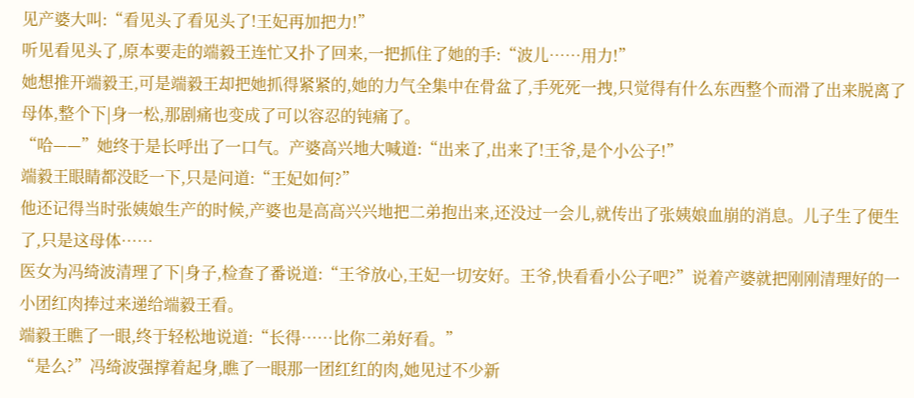见产婆大叫:“看见头了看见头了!王妃再加把力!”
听见看见头了,原本要走的端毅王连忙又扑了回来,一把抓住了她的手:“波儿……用力!”
她想推开端毅王,可是端毅王却把她抓得紧紧的,她的力气全集中在骨盆了,手死死一拽,只觉得有什么东西整个而滑了出来脱离了母体,整个下|身一松,那剧痛也变成了可以容忍的钝痛了。
“哈——”她终于是长呼出了一口气。产婆高兴地大喊道:“出来了,出来了!王爷,是个小公子!”
端毅王眼睛都没眨一下,只是问道:“王妃如何?”
他还记得当时张姨娘生产的时候,产婆也是高高兴兴地把二弟抱出来,还没过一会儿,就传出了张姨娘血崩的消息。儿子生了便生了,只是这母体……
医女为冯绮波清理了下|身子,检查了番说道:“王爷放心,王妃一切安好。王爷,快看看小公子吧?”说着产婆就把刚刚清理好的一小团红肉捧过来递给端毅王看。
端毅王瞧了一眼,终于轻松地说道:“长得……比你二弟好看。”
“是么?”冯绮波强撑着起身,瞧了一眼那一团红红的肉,她见过不少新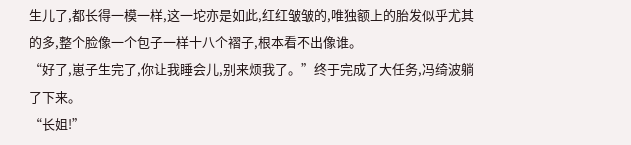生儿了,都长得一模一样,这一坨亦是如此,红红皱皱的,唯独额上的胎发似乎尤其的多,整个脸像一个包子一样十八个褶子,根本看不出像谁。
“好了,崽子生完了,你让我睡会儿,别来烦我了。”终于完成了大任务,冯绮波躺了下来。
“长姐!”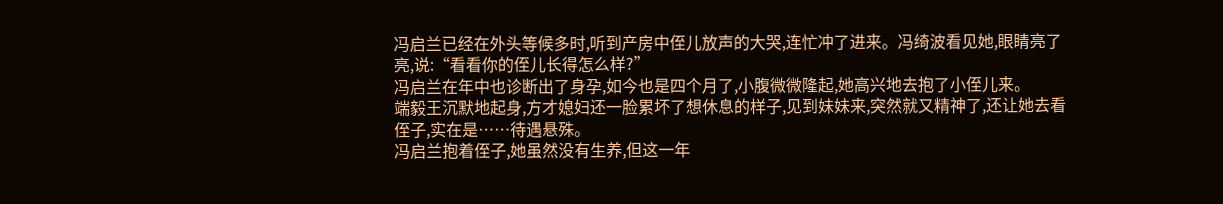冯启兰已经在外头等候多时,听到产房中侄儿放声的大哭,连忙冲了进来。冯绮波看见她,眼睛亮了亮,说:“看看你的侄儿长得怎么样?”
冯启兰在年中也诊断出了身孕,如今也是四个月了,小腹微微隆起,她高兴地去抱了小侄儿来。
端毅王沉默地起身,方才媳妇还一脸累坏了想休息的样子,见到妹妹来,突然就又精神了,还让她去看侄子,实在是……待遇悬殊。
冯启兰抱着侄子,她虽然没有生养,但这一年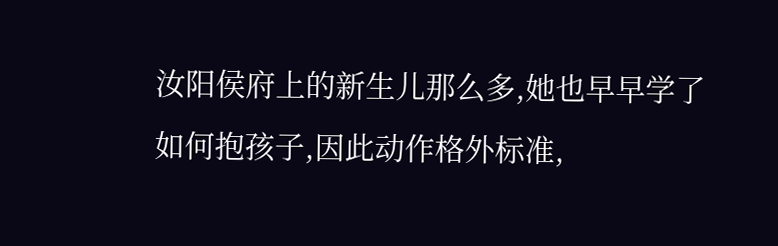汝阳侯府上的新生儿那么多,她也早早学了如何抱孩子,因此动作格外标准,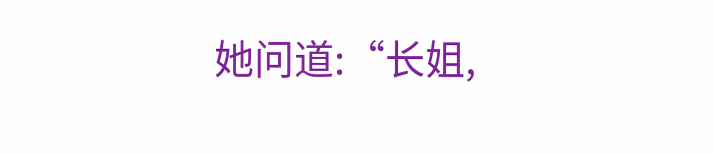她问道:“长姐,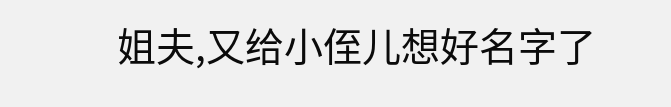姐夫,又给小侄儿想好名字了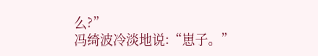么?”
冯绮波冷淡地说:“崽子。”